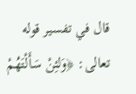قال في تفسير قوله تعالى: ﴿وَلئِنْ سَأَلْتَهُمْ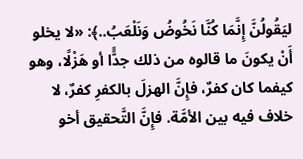ليَقُولُنَّ إِنَّمَا كُنَّا نَخُوضُ وَنَلْعَبُ..﴾: «لا يخلو أَنْ يكونَ ما قالوه من ذلك جدًَّا أو هَزْلًا، وهو كيفما كان كفرٌ، فإِنَّ الهزلَ بالكفرِ كفرٌ، لا خلاف فيه بين الأمَّة. فإِنَّ التَّحقيق أخو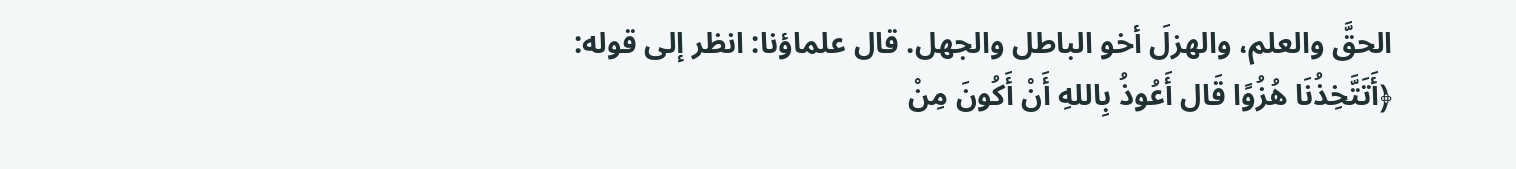الحقَّ والعلم، والهزلَ أخو الباطل والجهل. قال علماؤنا: انظر إلى قوله: ﴿أَتَتَّخِذُنَا هُزُوًا قَال أَعُوذُ بِاللهِ أَنْ أَكُونَ مِنْ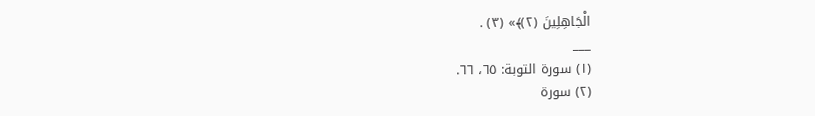الْجَاهِلِينَ (٢)﴾» (٣) .
___
(١) سورة التوبة: ٦٥، ٦٦.
(٢) سورة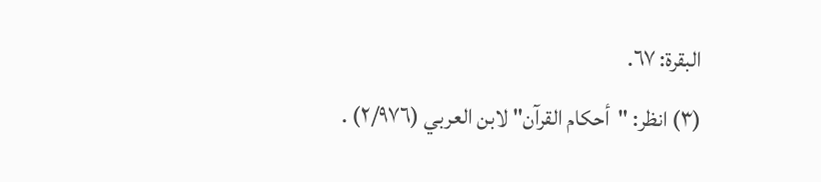البقرة: ٦٧.
(٣) انظر: "أحكام القرآن" لابن العربي (٢/٩٧٦) .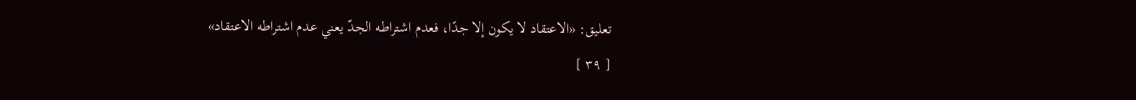تعليق: «الاعتقاد لا يكون إلا جدًا، فعدم اشتراطه الجدّ يعني عدم اشتراطه الاعتقاد»
[ ٣٩ ]